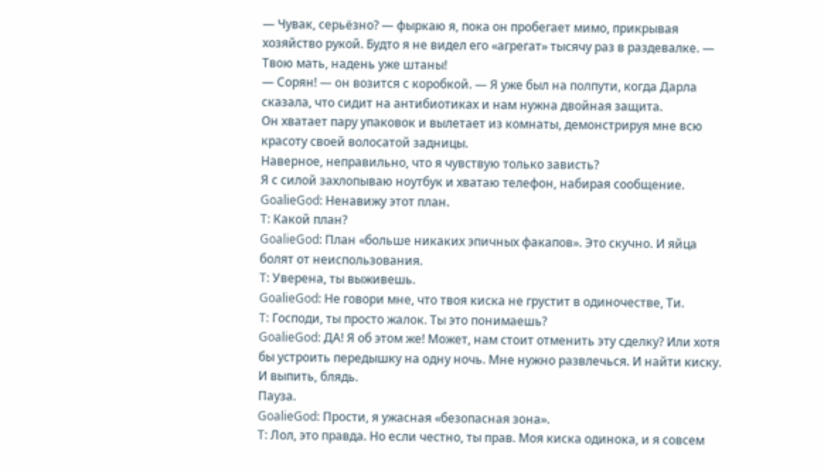— Чувак, серьёзно? — фыркаю я, пока он пробегает мимо, прикрывая хозяйство рукой. Будто я не видел его «агрегат» тысячу раз в раздевалке. — Твою мать, надень уже штаны!
— Сорян! — он возится с коробкой. — Я уже был на полпути, когда Дарла сказала, что сидит на антибиотиках и нам нужна двойная защита.
Он хватает пару упаковок и вылетает из комнаты, демонстрируя мне всю красоту своей волосатой задницы.
Наверное, неправильно, что я чувствую только зависть?
Я с силой захлопываю ноутбук и хватаю телефон, набирая сообщение.
GoalieGod: Ненавижу этот план.
T: Какой план?
GoalieGod: План «больше никаких эпичных факапов». Это скучно. И яйца болят от неиспользования.
T: Уверена, ты выживешь.
GoalieGod: Не говори мне, что твоя киска не грустит в одиночестве, Ти.
T: Господи, ты просто жалок. Ты это понимаешь?
GoalieGod: ДА! Я об этом же! Может, нам стоит отменить эту сделку? Или хотя бы устроить передышку на одну ночь. Мне нужно развлечься. И найти киску. И выпить, блядь.
Пауза.
GoalieGod: Прости, я ужасная «безопасная зона».
T: Лол, это правда. Но если честно, ты прав. Моя киска одинока, и я совсем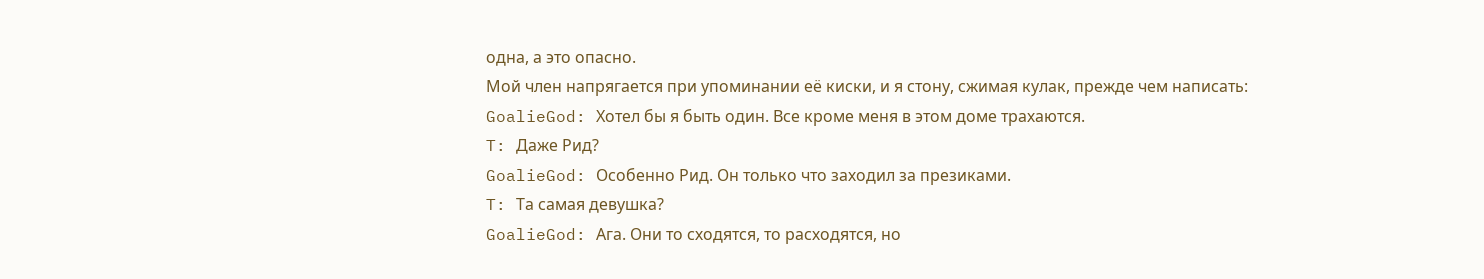одна, а это опасно.
Мой член напрягается при упоминании её киски, и я стону, сжимая кулак, прежде чем написать:
GoalieGod: Хотел бы я быть один. Все кроме меня в этом доме трахаются.
T: Даже Рид?
GoalieGod: Особенно Рид. Он только что заходил за презиками.
T: Та самая девушка?
GoalieGod: Ага. Они то сходятся, то расходятся, но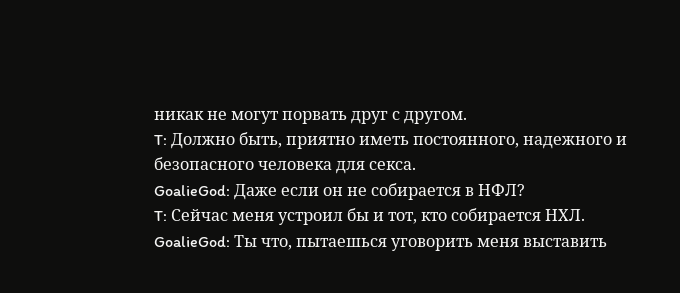никак не могут порвать друг с другом.
T: Должно быть, приятно иметь постоянного, надежного и безопасного человека для секса.
GoalieGod: Даже если он не собирается в НФЛ?
T: Сейчас меня устроил бы и тот, кто собирается НХЛ.
GoalieGod: Ты что, пытаешься уговорить меня выставить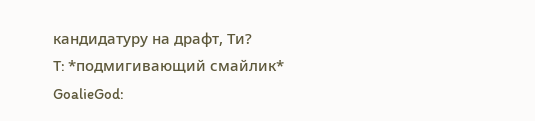кандидатуру на драфт, Ти?
T: *подмигивающий смайлик*
GoalieGod: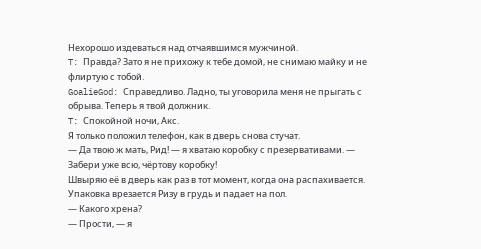Нехорошо издеваться над отчаявшимся мужчиной.
T: Правда? Зато я не прихожу к тебе домой, не снимаю майку и не флиртую с тобой.
GoalieGod: Справедливо. Ладно, ты уговорила меня не прыгать с обрыва. Теперь я твой должник.
T: Спокойной ночи, Акс.
Я только положил телефон, как в дверь снова стучат.
— Да твою ж мать, Рид! — я хватаю коробку с презервативами. — Забери уже всю, чёртову коробку!
Швыряю её в дверь как раз в тот момент, когда она распахивается. Упаковка врезается Ризу в грудь и падает на пол.
— Какого хрена?
— Прости, — я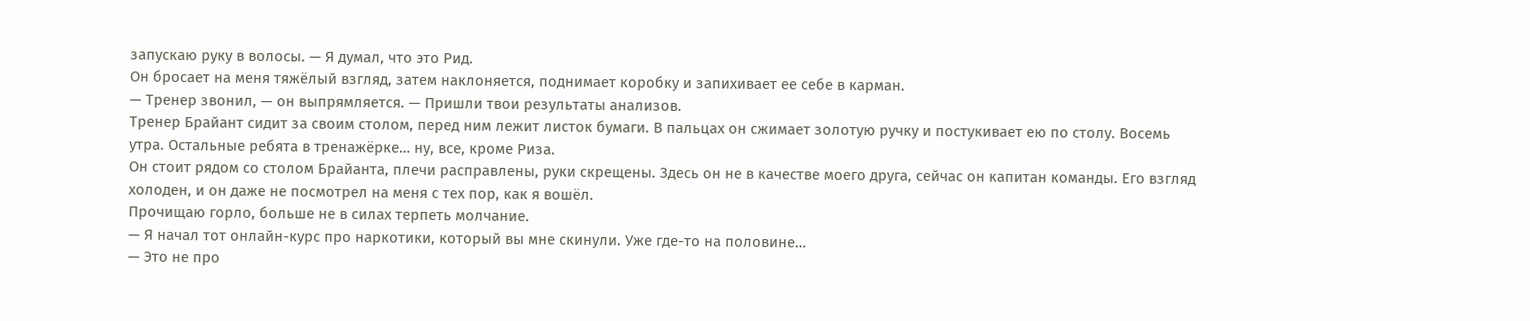запускаю руку в волосы. — Я думал, что это Рид.
Он бросает на меня тяжёлый взгляд, затем наклоняется, поднимает коробку и запихивает ее себе в карман.
— Тренер звонил, — он выпрямляется. — Пришли твои результаты анализов.
Тренер Брайант сидит за своим столом, перед ним лежит листок бумаги. В пальцах он сжимает золотую ручку и постукивает ею по столу. Восемь утра. Остальные ребята в тренажёрке… ну, все, кроме Риза.
Он стоит рядом со столом Брайанта, плечи расправлены, руки скрещены. Здесь он не в качестве моего друга, сейчас он капитан команды. Его взгляд холоден, и он даже не посмотрел на меня с тех пор, как я вошёл.
Прочищаю горло, больше не в силах терпеть молчание.
— Я начал тот онлайн-курс про наркотики, который вы мне скинули. Уже где-то на половине…
— Это не про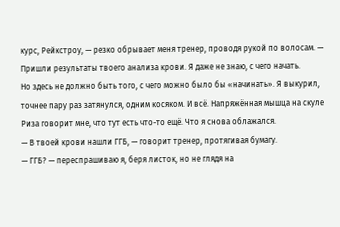курс, Рейкстроу, — резко обрывает меня тренер, проводя рукой по волосам. — Пришли результаты твоего анализа крови. Я даже не знаю, с чего начать.
Но здесь не должно быть того, с чего можно было бы «начинать». Я выкурил, точнее пару раз затянулся, одним косяком. И всё. Напряжённая мышца на скуле Риза говорит мне, что тут есть что-то ещё. Что я снова облажался.
— В твоей крови нашли ГГБ, — говорит тренер, протягивая бумагу.
— ГГБ? — переспрашиваю я, беря листок, но не глядя на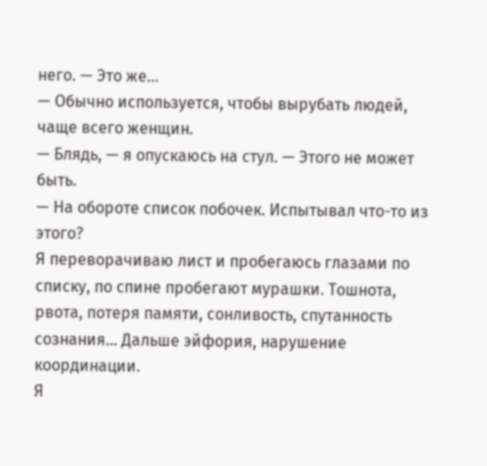него. — Это же…
— Обычно используется, чтобы вырубать людей, чаще всего женщин.
— Блядь, — я опускаюсь на стул. — Этого не может быть.
— На обороте список побочек. Испытывал что-то из этого?
Я переворачиваю лист и пробегаюсь глазами по списку, по спине пробегают мурашки. Тошнота, рвота, потеря памяти, сонливость, спутанность сознания… Дальше эйфория, нарушение координации.
Я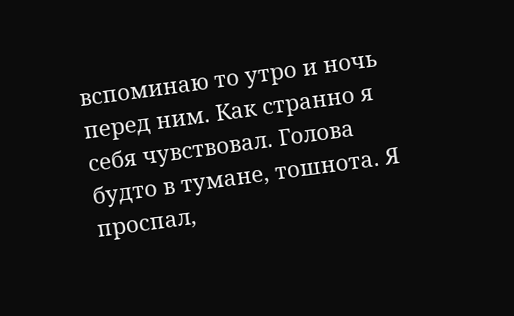вспоминаю то утро и ночь перед ним. Как странно я себя чувствовал. Голова будто в тумане, тошнота. Я проспал,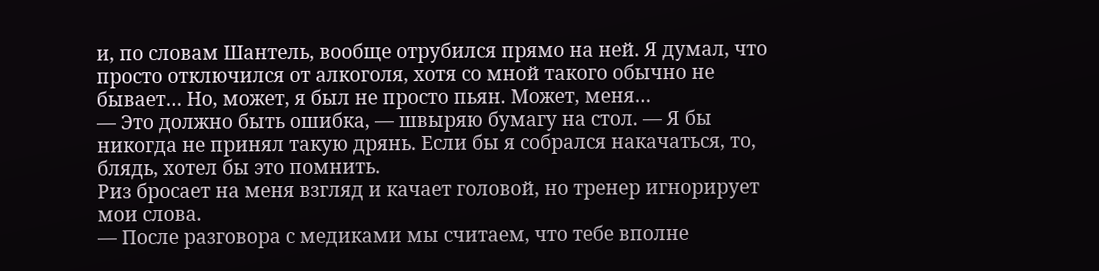и, по словам Шантель, вообще отрубился прямо на ней. Я думал, что просто отключился от алкоголя, хотя со мной такого обычно не бывает… Но, может, я был не просто пьян. Может, меня…
— Это должно быть ошибка, — швыряю бумагу на стол. — Я бы никогда не принял такую дрянь. Если бы я собрался накачаться, то, блядь, хотел бы это помнить.
Риз бросает на меня взгляд и качает головой, но тренер игнорирует мои слова.
— После разговора с медиками мы считаем, что тебе вполне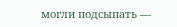могли подсыпать —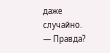даже случайно.
— Правда?